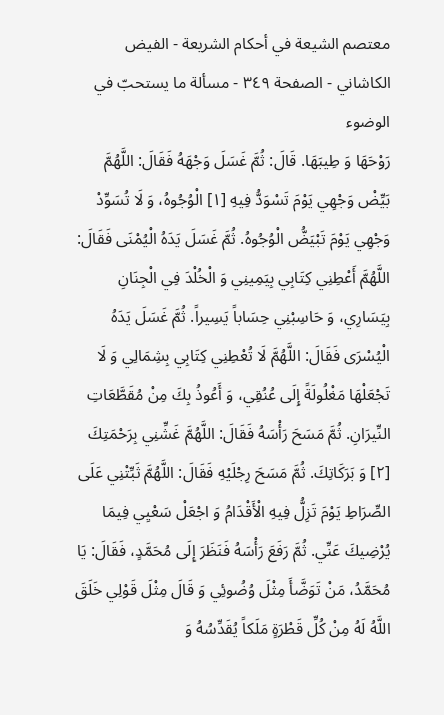معتصم الشيعة في أحكام الشريعة - الفيض الكاشاني - الصفحة ٣٤٩ - مسألة ما يستحبّ في الوضوء
رَوْحَهَا وَ طِيبَهَا. قَالَ: ثُمَّ غَسَلَ وَجْهَهُ فَقَالَ: اللَّهُمَّ بَيِّضْ وَجْهِي يَوْمَ تَسْوَدُّ فِيهِ [١] الْوُجُوهُ، وَ لَا تُسَوِّدْ وَجْهِي يَوْمَ تَبْيَضُّ الْوُجُوهُ. ثُمَّ غَسَلَ يَدَهُ الْيُمْنَى فَقَالَ: اللَّهُمَّ أَعْطِنِي كِتَابِي بِيَمِينِي وَ الْخُلْدَ فِي الْجِنَانِ بِيَسَارِي، وَ حَاسِبْنِي حِسَاباً يَسِيراً. ثُمَّ غَسَلَ يَدَهُ الْيُسْرَى فَقَالَ: اللَّهُمَّ لَا تُعْطِنِي كِتَابِي بِشِمَالِي وَ لَا تَجْعَلْهَا مَغْلُولَةً إِلَى عُنُقِي، وَ أَعُوذُ بِكَ مِنْ مُقَطَّعَاتِ النِّيرَانِ. ثُمَّ مَسَحَ رَأْسَهُ فَقَالَ: اللَّهُمَّ غَشِّنِي بِرَحْمَتِكَ [٢] وَ بَرَكَاتِكَ. ثُمَّ مَسَحَ رِجْلَيْهِ فَقَالَ: اللَّهُمَّ ثَبِّتْنِي عَلَى الصِّرَاطِ يَوْمَ تَزِلُّ فِيهِ الْأَقْدَامُ وَ اجْعَلْ سَعْيِي فِيمَا يُرْضِيكَ عَنِّي. ثُمَّ رَفَعَ رَأْسَهُ فَنَظَرَ إِلَى مُحَمَّدٍ، فَقَالَ: يَا مُحَمَّدُ، مَنْ تَوَضَّأَ مِثْلَ وُضُوئِي وَ قَالَ مِثْلَ قَوْلِي خَلَقَ اللَّهُ لَهُ مِنْ كُلِّ قَطْرَةٍ مَلَكاً يُقَدِّسُهُ وَ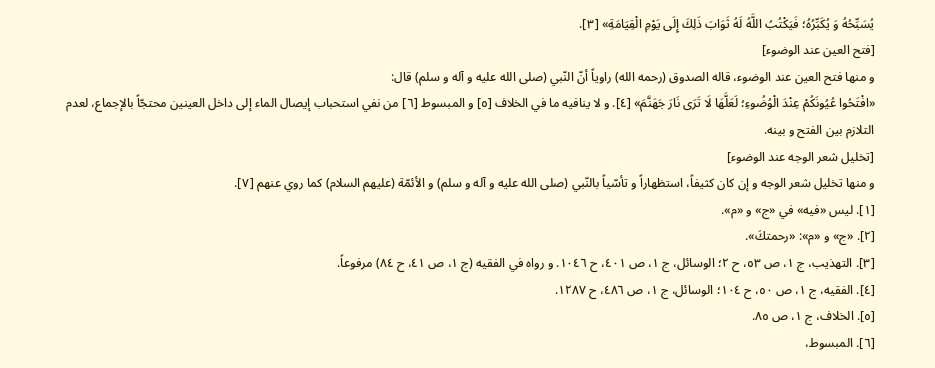يُسَبِّحُهُ وَ يُكَبِّرُهُ؛ فَيَكْتُبُ اللَّهُ لَهُ ثَوَابَ ذَلِكَ إِلَى يَوْمِ الْقِيَامَةِ» [٣].
[فتح العين عند الوضوء]
و منها فتح العين عند الوضوء، قاله الصدوق (رحمه الله) راوياً أنّ النّبي (صلى الله عليه و آله و سلم) قال:
«افْتَحُوا عُيُونَكُمْ عِنْدَ الْوُضُوءِ؛ لَعَلَّهَا لَا تَرَى نَارَ جَهَنَّمَ» [٤]. و لا ينافيه ما في الخلاف [٥] و المبسوط [٦] من نفي استحباب إيصال الماء إلى داخل العينين محتجّاً بالإجماع، لعدم التلازم بين الفتح و بينه.
[تخليل شعر الوجه عند الوضوء]
و منها تخليل شعر الوجه و إن كان كثيفاً، استظهاراً و تأسّياً بالنّبي (صلى الله عليه و آله و سلم) و الأئمّة (عليهم السلام) كما روي عنهم [٧].
[١]. ليس «فيه» في «ج» و «م».
[٢]. «ج» و «م»: «رحمتكَ».
[٣]. التهذيب، ج ١، ص ٥٣، ح ٢؛ الوسائل، ج ١، ص ٤٠١، ح ١٠٤٦. و رواه في الفقيه (ج ١، ص ٤١، ح ٨٤) مرفوعاً.
[٤]. الفقيه، ج ١، ص ٥٠، ح ١٠٤؛ الوسائل، ج ١، ص ٤٨٦، ح ١٢٨٧.
[٥]. الخلاف، ج ١، ص ٨٥.
[٦]. المبسوط،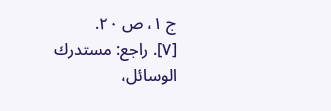ج ١، ص ٢٠.
[٧]. راجع: مستدرك الوسائل،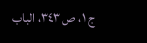ج ١، ص ٣٤٣، الباب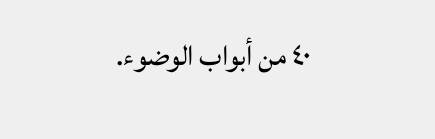٤٠ من أبواب الوضوء.